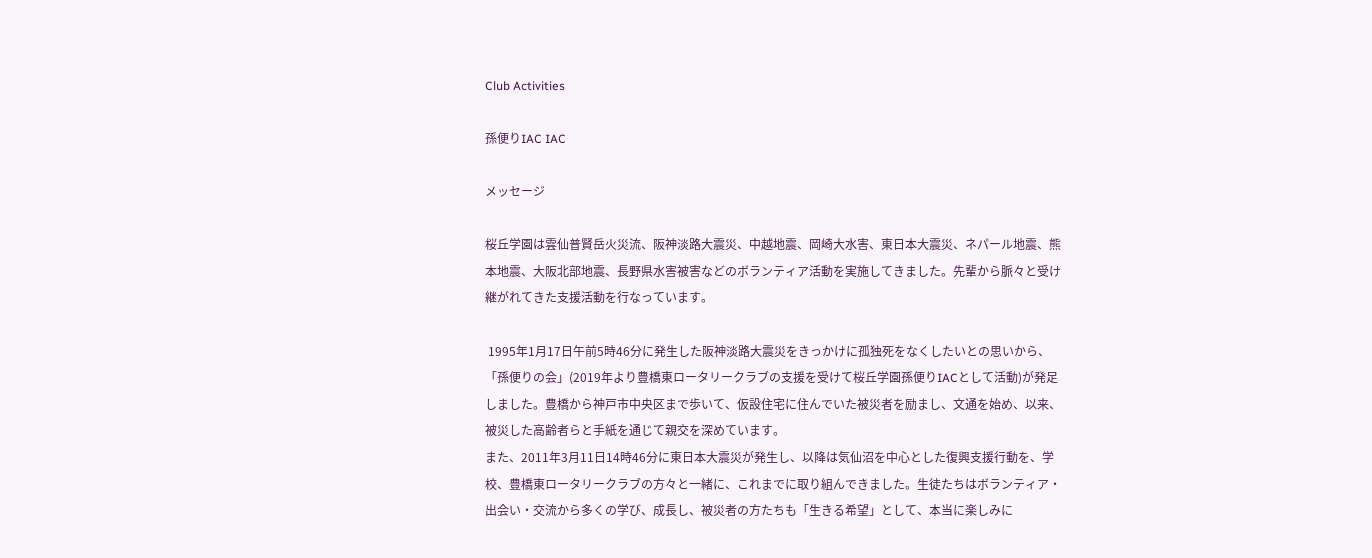Club Activities

孫便りIAC IAC

メッセージ

桜丘学園は雲仙普賢岳火災流、阪神淡路大震災、中越地震、岡崎大水害、東日本大震災、ネパール地震、熊本地震、大阪北部地震、長野県水害被害などのボランティア活動を実施してきました。先輩から脈々と受け継がれてきた支援活動を行なっています。

 1995年1月17日午前5時46分に発生した阪神淡路大震災をきっかけに孤独死をなくしたいとの思いから、「孫便りの会」(2019年より豊橋東ロータリークラブの支援を受けて桜丘学園孫便りIACとして活動)が発足しました。豊橋から神戸市中央区まで歩いて、仮設住宅に住んでいた被災者を励まし、文通を始め、以来、被災した高齢者らと手紙を通じて親交を深めています。
また、2011年3月11日14時46分に東日本大震災が発生し、以降は気仙沼を中心とした復興支援行動を、学校、豊橋東ロータリークラブの方々と一緒に、これまでに取り組んできました。生徒たちはボランティア・出会い・交流から多くの学び、成長し、被災者の方たちも「生きる希望」として、本当に楽しみに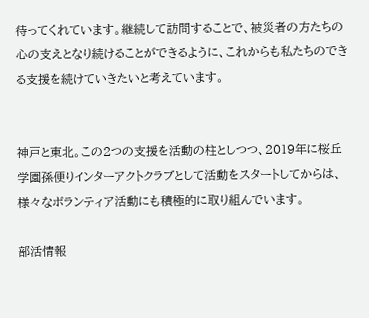待ってくれています。継続して訪問することで、被災者の方たちの心の支えとなり続けることができるように、これからも私たちのできる支援を続けていきたいと考えています。


神戸と東北。この2つの支援を活動の柱としつつ、2019年に桜丘学園孫便りインターアクトクラブとして活動をスタートしてからは、様々なボランティア活動にも積極的に取り組んでいます。

部活情報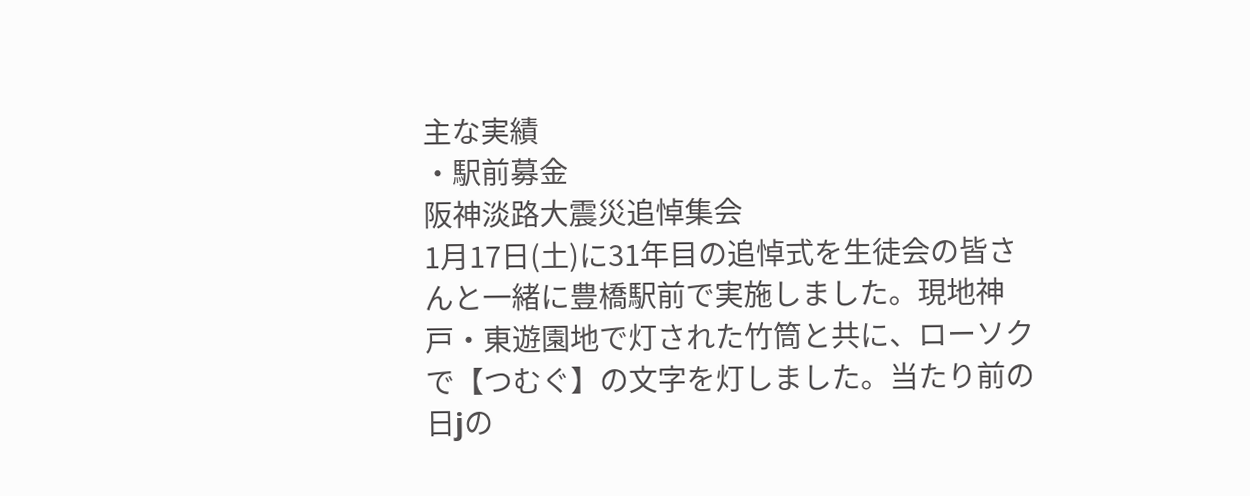主な実績
・駅前募金
阪神淡路大震災追悼集会
1月17日(土)に31年目の追悼式を生徒会の皆さんと一緒に豊橋駅前で実施しました。現地神戸・東遊園地で灯された竹筒と共に、ローソクで【つむぐ】の文字を灯しました。当たり前の日jの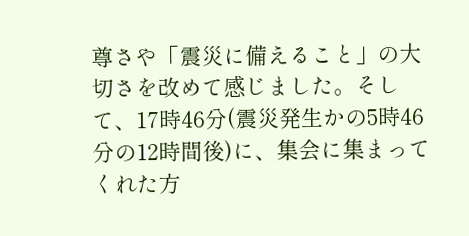尊さや「震災に備えること」の大切さを改めて感じました。そして、17時46分(震災発生かの5時46分の12時間後)に、集会に集まってくれた方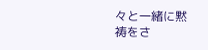々と一緒に黙祷をさ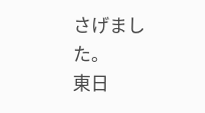さげました。
東日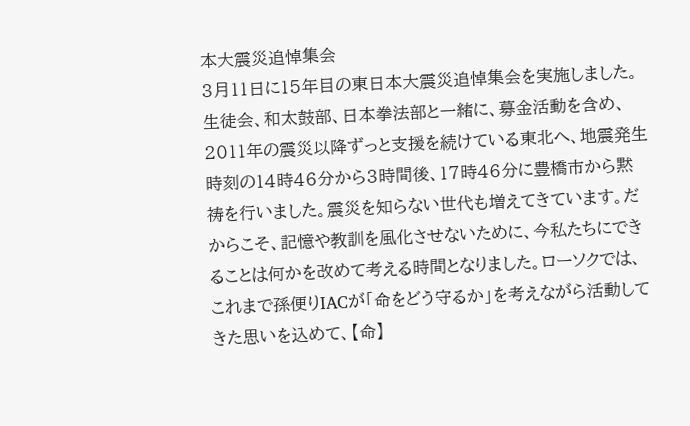本大震災追悼集会
3月11日に15年目の東日本大震災追悼集会を実施しました。生徒会、和太鼓部、日本拳法部と一緒に、募金活動を含め、2011年の震災以降ずっと支援を続けている東北へ、地震発生時刻の14時46分から3時間後、17時46分に豊橋市から黙祷を行いました。震災を知らない世代も増えてきています。だからこそ、記憶や教訓を風化させないために、今私たちにできることは何かを改めて考える時間となりました。ローソクでは、これまで孫便りIACが「命をどう守るか」を考えながら活動してきた思いを込めて、【命】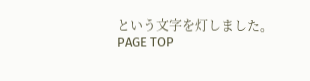という文字を灯しました。
PAGE TOP